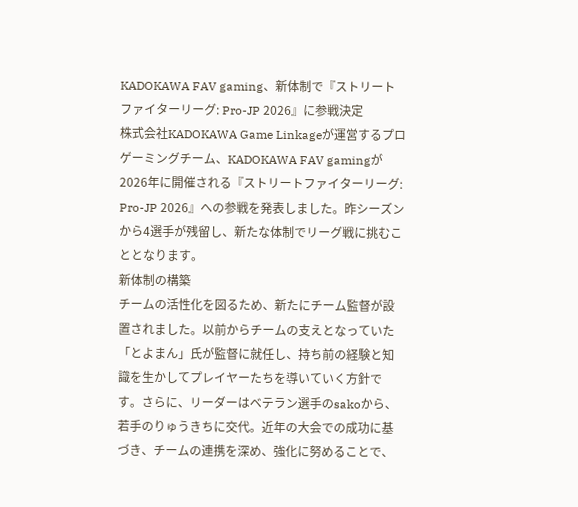KADOKAWA FAV gaming、新体制で『ストリートファイターリーグ: Pro-JP 2026』に参戦決定
株式会社KADOKAWA Game Linkageが運営するプロゲーミングチーム、KADOKAWA FAV gamingが2026年に開催される『ストリートファイターリーグ: Pro-JP 2026』への参戦を発表しました。昨シーズンから4選手が残留し、新たな体制でリーグ戦に挑むこととなります。
新体制の構築
チームの活性化を図るため、新たにチーム監督が設置されました。以前からチームの支えとなっていた「とよまん」氏が監督に就任し、持ち前の経験と知識を生かしてプレイヤーたちを導いていく方針です。さらに、リーダーはベテラン選手のsakoから、若手のりゅうきちに交代。近年の大会での成功に基づき、チームの連携を深め、強化に努めることで、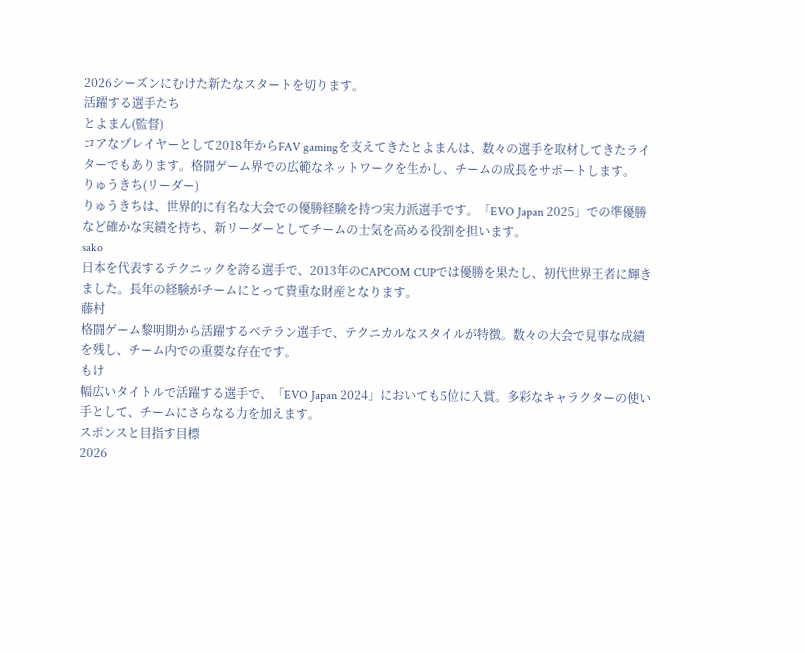2026シーズンにむけた新たなスタートを切ります。
活躍する選手たち
とよまん(監督)
コアなプレイヤーとして2018年からFAV gamingを支えてきたとよまんは、数々の選手を取材してきたライターでもあります。格闘ゲーム界での広範なネットワークを生かし、チームの成長をサポートします。
りゅうきち(リーダー)
りゅうきちは、世界的に有名な大会での優勝経験を持つ実力派選手です。「EVO Japan 2025」での準優勝など確かな実績を持ち、新リーダーとしてチームの士気を高める役割を担います。
sako
日本を代表するテクニックを誇る選手で、2013年のCAPCOM CUPでは優勝を果たし、初代世界王者に輝きました。長年の経験がチームにとって貴重な財産となります。
藤村
格闘ゲーム黎明期から活躍するベテラン選手で、テクニカルなスタイルが特徴。数々の大会で見事な成績を残し、チーム内での重要な存在です。
もけ
幅広いタイトルで活躍する選手で、「EVO Japan 2024」においても5位に入賞。多彩なキャラクターの使い手として、チームにさらなる力を加えます。
スポンスと目指す目標
2026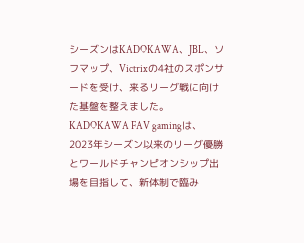シーズンはKADOKAWA、JBL、ソフマップ、Victrixの4社のスポンサードを受け、来るリーグ戦に向けた基盤を整えました。KADOKAWA FAV gamingは、2023年シーズン以来のリーグ優勝とワールドチャンピオンシップ出場を目指して、新体制で臨み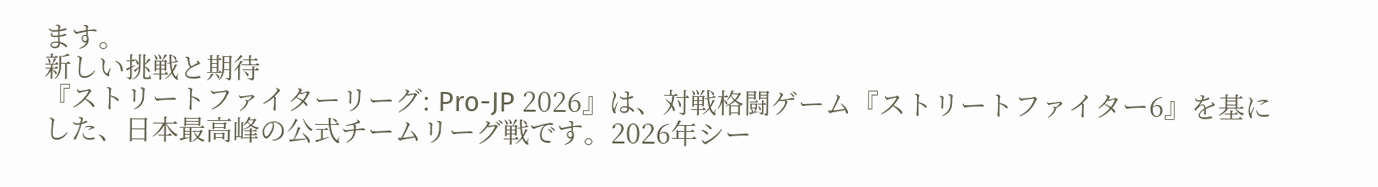ます。
新しい挑戦と期待
『ストリートファイターリーグ: Pro-JP 2026』は、対戦格闘ゲーム『ストリートファイター6』を基にした、日本最高峰の公式チームリーグ戦です。2026年シー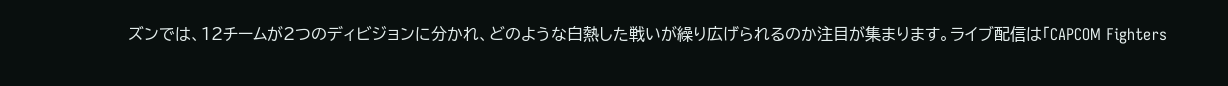ズンでは、12チームが2つのディビジョンに分かれ、どのような白熱した戦いが繰り広げられるのか注目が集まります。ライブ配信は「CAPCOM Fighters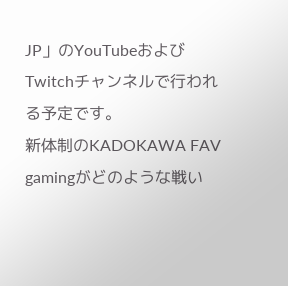JP」のYouTubeおよびTwitchチャンネルで行われる予定です。
新体制のKADOKAWA FAV gamingがどのような戦い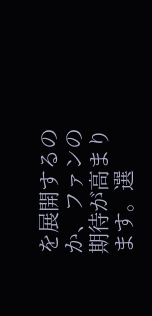を展開するのか、ファンの期待が高まります。選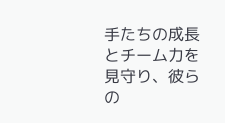手たちの成長とチーム力を見守り、彼らの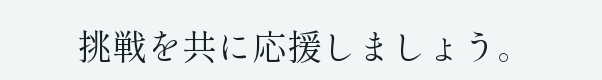挑戦を共に応援しましょう。